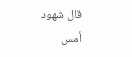قال شهود أمس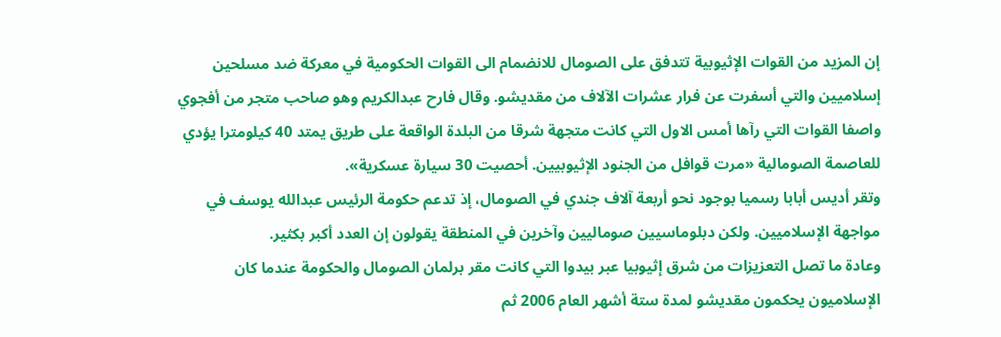إن المزيد من القوات الإثيوبية تتدفق على الصومال للانضمام الى القوات الحكومية في معركة ضد مسلحين إسلاميين والتي أسفرت عن فرار عشرات الآلاف من مقديشو. وقال فارح عبدالكريم وهو صاحب متجر من أفجوي واصفا القوات التي رآها أمس الاول التي كانت متجهة شرقا من البلدة الواقعة على طريق يمتد 40 كيلومترا يؤدي للعاصمة الصومالية «مرت قوافل من الجنود الإثيوبيين. أحصيت 30 سيارة عسكرية».
وتقر أديس أبابا رسميا بوجود نحو أربعة آلاف جندي في الصومال، إذ تدعم حكومة الرئيس عبدالله يوسف في مواجهة الإسلاميين. ولكن دبلوماسيين صوماليين وآخرين في المنطقة يقولون إن العدد أكبر بكثير.
وعادة ما تصل التعزيزات من شرق إثيوبيا عبر بيدوا التي كانت مقر برلمان الصومال والحكومة عندما كان الإسلاميون يحكمون مقديشو لمدة ستة أشهر العام 2006 ثم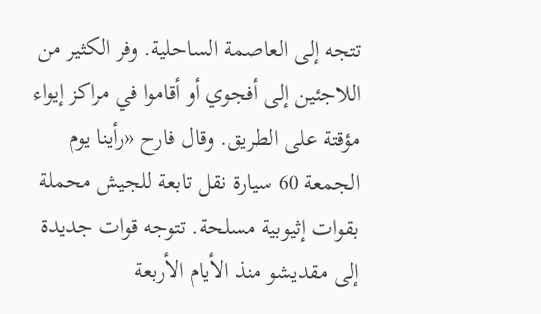تتجه إلى العاصمة الساحلية. وفر الكثير من اللاجئين إلى أفجوي أو أقاموا في مراكز إيواء مؤقتة على الطريق. وقال فارح «رأينا يوم الجمعة 60 سيارة نقل تابعة للجيش محملة بقوات إثيوبية مسلحة. تتوجه قوات جديدة إلى مقديشو منذ الأيام الأربعة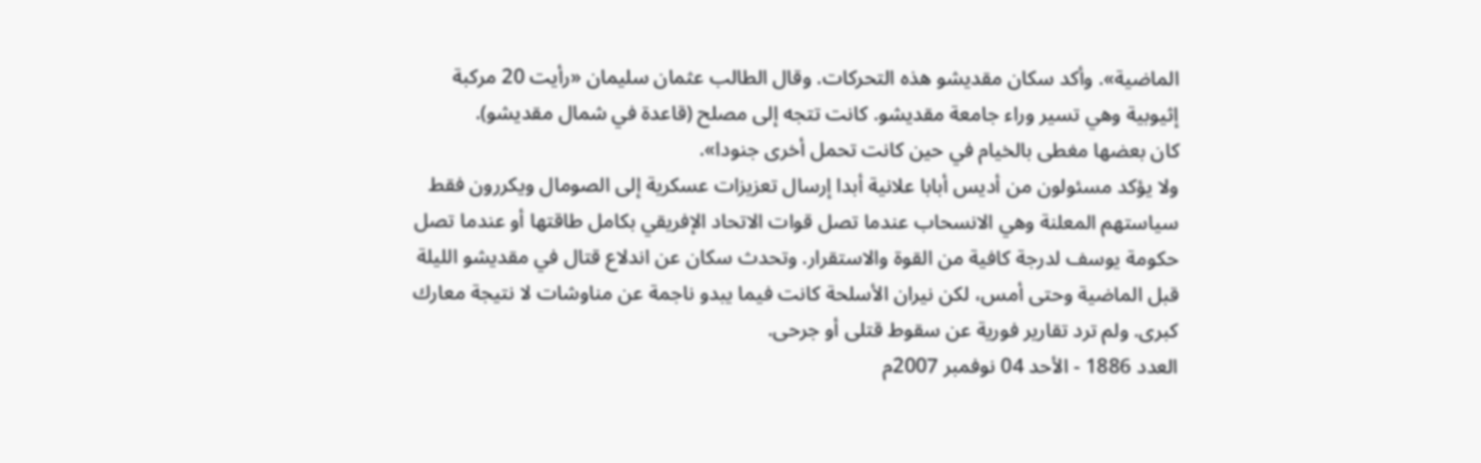الماضية». وأكد سكان مقديشو هذه التحركات. وقال الطالب عثمان سليمان «رأيت 20 مركبة إثيوبية وهي تسير وراء جامعة مقديشو. كانت تتجه إلى مصلح (قاعدة في شمال مقديشو).
كان بعضها مغطى بالخيام في حين كانت تحمل أخرى جنودا».
ولا يؤكد مسئولون من أديس أبابا علانية أبدا إرسال تعزيزات عسكرية إلى الصومال ويكررون فقط سياستهم المعلنة وهي الانسحاب عندما تصل قوات الاتحاد الإفريقي بكامل طاقتها أو عندما تصل حكومة يوسف لدرجة كافية من القوة والاستقرار. وتحدث سكان عن اندلاع قتال في مقديشو الليلة قبل الماضية وحتى أمس، لكن نيران الأسلحة كانت فيما يبدو ناجمة عن مناوشات لا نتيجة معارك كبرى. ولم ترد تقارير فورية عن سقوط قتلى أو جرحى.
العدد 1886 - الأحد 04 نوفمبر 2007م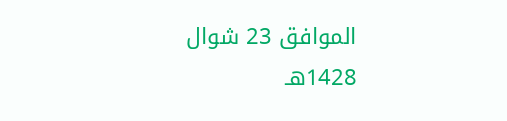الموافق 23 شوال 1428هـ